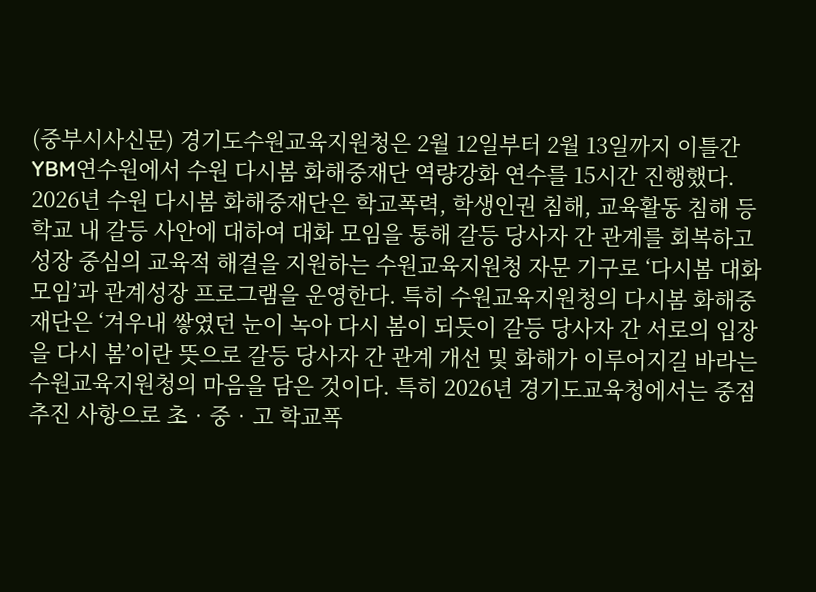(중부시사신문) 경기도수원교육지원청은 2월 12일부터 2월 13일까지 이틀간 YBM연수원에서 수원 다시봄 화해중재단 역량강화 연수를 15시간 진행했다. 2026년 수원 다시봄 화해중재단은 학교폭력, 학생인권 침해, 교육활동 침해 등 학교 내 갈등 사안에 대하여 대화 모임을 통해 갈등 당사자 간 관계를 회복하고 성장 중심의 교육적 해결을 지원하는 수원교육지원청 자문 기구로 ‘다시봄 대화 모임’과 관계성장 프로그램을 운영한다. 특히 수원교육지원청의 다시봄 화해중재단은 ‘겨우내 쌓였던 눈이 녹아 다시 봄이 되듯이 갈등 당사자 간 서로의 입장을 다시 봄’이란 뜻으로 갈등 당사자 간 관계 개선 및 화해가 이루어지길 바라는 수원교육지원청의 마음을 담은 것이다. 특히 2026년 경기도교육청에서는 중점 추진 사항으로 초‧중‧고 학교폭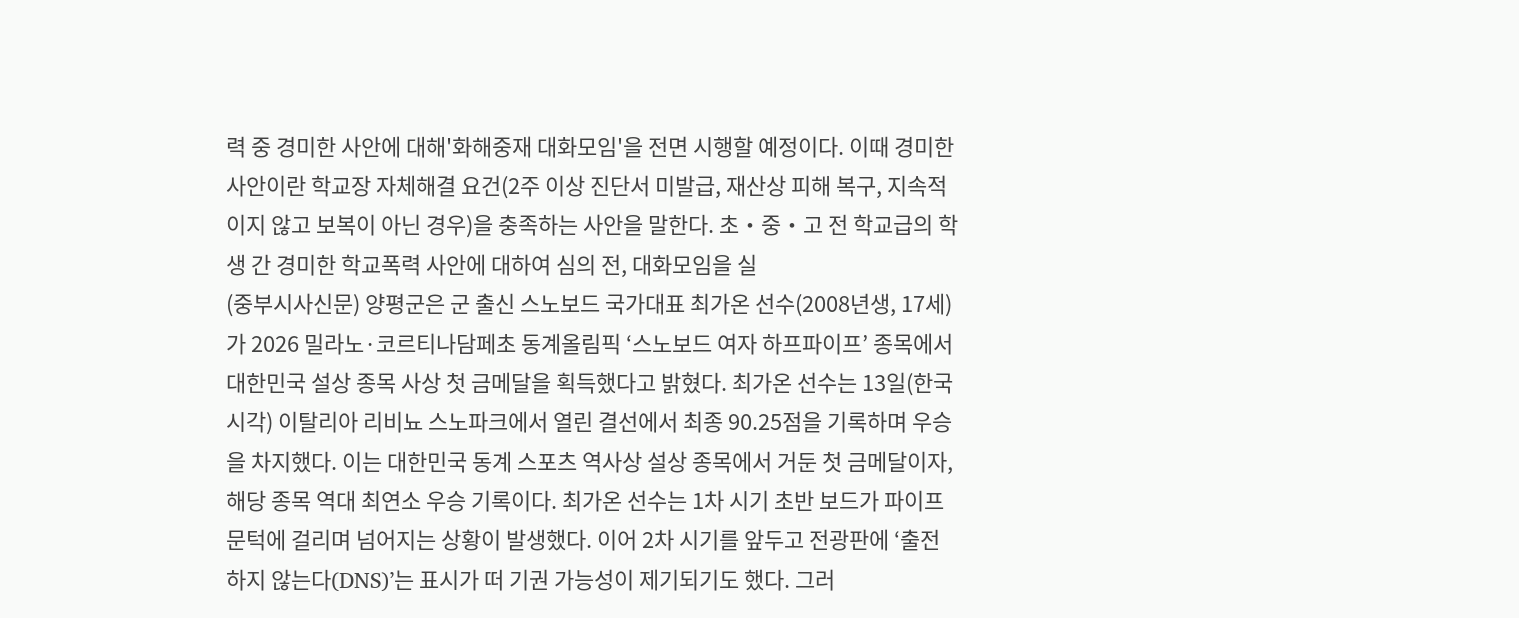력 중 경미한 사안에 대해'화해중재 대화모임'을 전면 시행할 예정이다. 이때 경미한 사안이란 학교장 자체해결 요건(2주 이상 진단서 미발급, 재산상 피해 복구, 지속적이지 않고 보복이 아닌 경우)을 충족하는 사안을 말한다. 초‧중‧고 전 학교급의 학생 간 경미한 학교폭력 사안에 대하여 심의 전, 대화모임을 실
(중부시사신문) 양평군은 군 출신 스노보드 국가대표 최가온 선수(2008년생, 17세)가 2026 밀라노·코르티나담페초 동계올림픽 ‘스노보드 여자 하프파이프’ 종목에서 대한민국 설상 종목 사상 첫 금메달을 획득했다고 밝혔다. 최가온 선수는 13일(한국 시각) 이탈리아 리비뇨 스노파크에서 열린 결선에서 최종 90.25점을 기록하며 우승을 차지했다. 이는 대한민국 동계 스포츠 역사상 설상 종목에서 거둔 첫 금메달이자, 해당 종목 역대 최연소 우승 기록이다. 최가온 선수는 1차 시기 초반 보드가 파이프 문턱에 걸리며 넘어지는 상황이 발생했다. 이어 2차 시기를 앞두고 전광판에 ‘출전하지 않는다(DNS)’는 표시가 떠 기권 가능성이 제기되기도 했다. 그러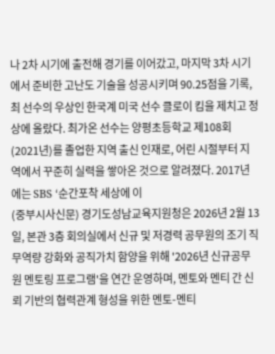나 2차 시기에 출전해 경기를 이어갔고, 마지막 3차 시기에서 준비한 고난도 기술을 성공시키며 90.25점을 기록, 최 선수의 우상인 한국계 미국 선수 클로이 킴을 제치고 정상에 올랐다. 최가온 선수는 양평초등학교 제108회(2021년)를 졸업한 지역 출신 인재로, 어린 시절부터 지역에서 꾸준히 실력을 쌓아온 것으로 알려졌다. 2017년에는 SBS ‘순간포착 세상에 이
(중부시사신문) 경기도성남교육지원청은 2026년 2월 13일, 본관 3층 회의실에서 신규 및 저경력 공무원의 조기 직무역량 강화와 공직가치 함양을 위해 '2026년 신규공무원 멘토링 프로그램'을 연간 운영하며, 멘토와 멘티 간 신뢰 기반의 협력관계 형성을 위한 멘토-멘티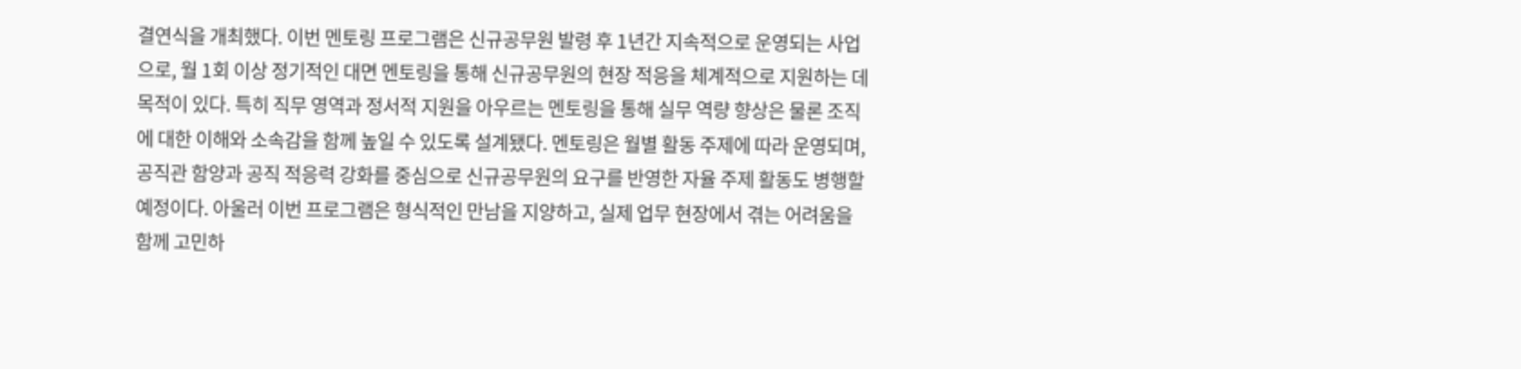결연식을 개최했다. 이번 멘토링 프로그램은 신규공무원 발령 후 1년간 지속적으로 운영되는 사업으로, 월 1회 이상 정기적인 대면 멘토링을 통해 신규공무원의 현장 적응을 체계적으로 지원하는 데 목적이 있다. 특히 직무 영역과 정서적 지원을 아우르는 멘토링을 통해 실무 역량 향상은 물론 조직에 대한 이해와 소속감을 함께 높일 수 있도록 설계됐다. 멘토링은 월별 활동 주제에 따라 운영되며, 공직관 함양과 공직 적응력 강화를 중심으로 신규공무원의 요구를 반영한 자율 주제 활동도 병행할 예정이다. 아울러 이번 프로그램은 형식적인 만남을 지양하고, 실제 업무 현장에서 겪는 어려움을 함께 고민하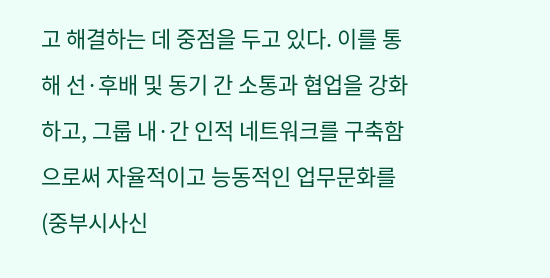고 해결하는 데 중점을 두고 있다. 이를 통해 선·후배 및 동기 간 소통과 협업을 강화하고, 그룹 내·간 인적 네트워크를 구축함으로써 자율적이고 능동적인 업무문화를
(중부시사신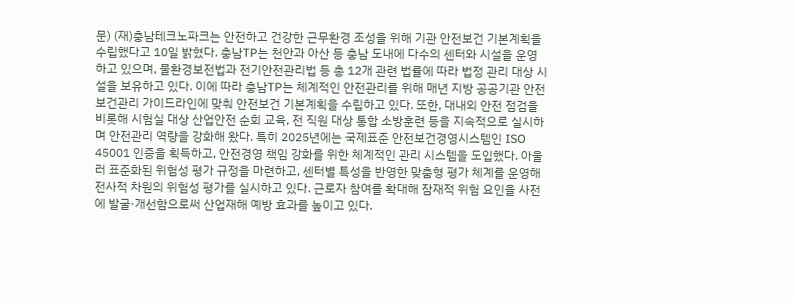문) (재)충남테크노파크는 안전하고 건강한 근무환경 조성을 위해 기관 안전보건 기본계획을 수립했다고 10일 밝혔다. 충남TP는 천안과 아산 등 충남 도내에 다수의 센터와 시설을 운영 하고 있으며, 물환경보전법과 전기안전관리법 등 총 12개 관련 법률에 따라 법정 관리 대상 시설을 보유하고 있다. 이에 따라 충남TP는 체계적인 안전관리를 위해 매년 지방 공공기관 안전보건관리 가이드라인에 맞춰 안전보건 기본계획을 수립하고 있다. 또한, 대내외 안전 점검을 비롯해 시험실 대상 산업안전 순회 교육, 전 직원 대상 통합 소방훈련 등을 지속적으로 실시하며 안전관리 역량을 강화해 왔다. 특히 2025년에는 국제표준 안전보건경영시스템인 ISO 45001 인증을 획득하고, 안전경영 책임 강화를 위한 체계적인 관리 시스템을 도입했다. 아울러 표준화된 위험성 평가 규정을 마련하고, 센터별 특성을 반영한 맞춤형 평가 체계를 운영해 전사적 차원의 위험성 평가를 실시하고 있다. 근로자 참여를 확대해 잠재적 위험 요인을 사전에 발굴·개선함으로써 산업재해 예방 효과를 높이고 있다.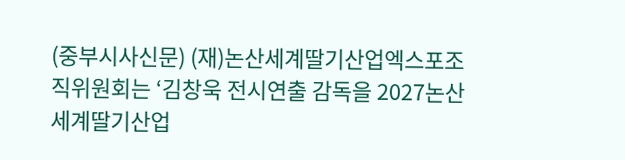(중부시사신문) (재)논산세계딸기산업엑스포조직위원회는 ‘김창욱 전시연출 감독을 2027논산세계딸기산업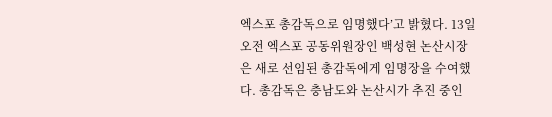엑스포 총감독으로 임명했다’고 밝혔다. 13일 오전 엑스포 공동위원장인 백성현 논산시장은 새로 선임된 총감독에게 임명장을 수여했다. 총감독은 충남도와 논산시가 추진 중인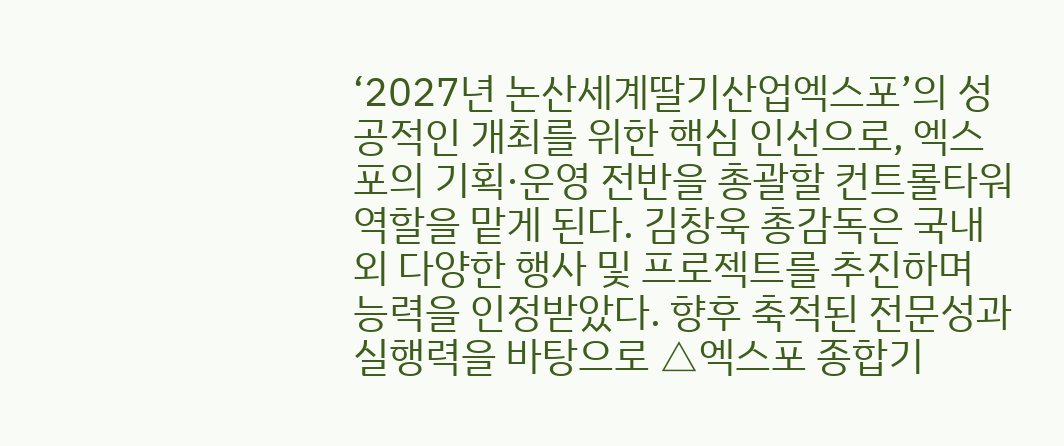‘2027년 논산세계딸기산업엑스포’의 성공적인 개최를 위한 핵심 인선으로, 엑스포의 기획·운영 전반을 총괄할 컨트롤타워 역할을 맡게 된다. 김창욱 총감독은 국내외 다양한 행사 및 프로젝트를 추진하며 능력을 인정받았다. 향후 축적된 전문성과 실행력을 바탕으로 △엑스포 종합기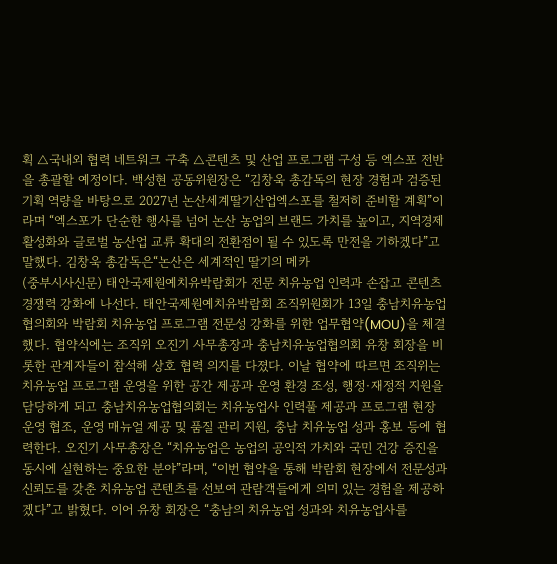획 △국내외 협력 네트워크 구축 △콘텐츠 및 산업 프로그램 구성 등 엑스포 전반을 총괄할 예정이다. 백성현 공동위원장은 “김창욱 총감독의 현장 경험과 검증된 기획 역량을 바탕으로 2027년 논산세계딸기산업엑스포를 철저히 준비할 계획”이라며 “엑스포가 단순한 행사를 넘어 논산 농업의 브랜드 가치를 높이고, 지역경제 활성화와 글로벌 농산업 교류 확대의 전환점이 될 수 있도록 만전을 기하겠다”고 말했다. 김창욱 총감독은“논산은 세계적인 딸기의 메카
(중부시사신문) 태안국제원예치유박람회가 전문 치유농업 인력과 손잡고 콘텐츠 경쟁력 강화에 나선다. 태안국제원예치유박람회 조직위원회가 13일 충남치유농업협의회와 박람회 치유농업 프로그램 전문성 강화를 위한 업무협약(MOU)을 체결했다. 협약식에는 조직위 오진기 사무총장과 충남치유농업협의회 유창 회장을 비롯한 관계자들이 참석해 상호 협력 의지를 다졌다. 이날 협약에 따르면 조직위는 치유농업 프로그램 운영을 위한 공간 제공과 운영 환경 조성, 행정·재정적 지원을 담당하게 되고 충남치유농업협의회는 치유농업사 인력풀 제공과 프로그램 현장 운영 협조, 운영 매뉴얼 제공 및 품질 관리 지원, 충남 치유농업 성과 홍보 등에 협력한다. 오진기 사무총장은 “치유농업은 농업의 공익적 가치와 국민 건강 증진을 동시에 실현하는 중요한 분야”라며, “이번 협약을 통해 박람회 현장에서 전문성과 신뢰도를 갖춘 치유농업 콘텐츠를 선보여 관람객들에게 의미 있는 경험을 제공하겠다”고 밝혔다. 이어 유창 회장은 “충남의 치유농업 성과와 치유농업사를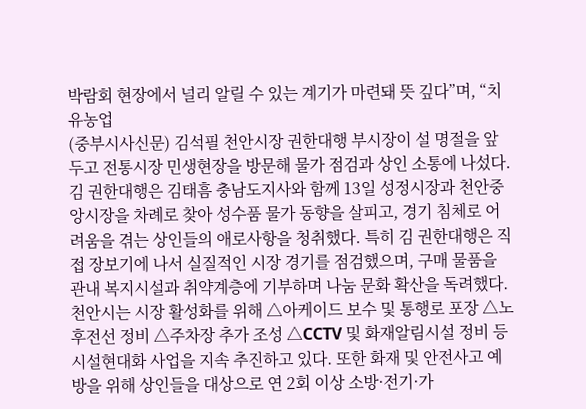박람회 현장에서 널리 알릴 수 있는 계기가 마련돼 뜻 깊다”며, “치유농업
(중부시사신문) 김석필 천안시장 권한대행 부시장이 설 명절을 앞두고 전통시장 민생현장을 방문해 물가 점검과 상인 소통에 나섰다. 김 권한대행은 김태흠 충남도지사와 함께 13일 성정시장과 천안중앙시장을 차례로 찾아 성수품 물가 동향을 살피고, 경기 침체로 어려움을 겪는 상인들의 애로사항을 청취했다. 특히 김 권한대행은 직접 장보기에 나서 실질적인 시장 경기를 점검했으며, 구매 물품을 관내 복지시설과 취약계층에 기부하며 나눔 문화 확산을 독려했다. 천안시는 시장 활성화를 위해 △아케이드 보수 및 통행로 포장 △노후전선 정비 △주차장 추가 조성 △CCTV 및 화재알림시설 정비 등 시설현대화 사업을 지속 추진하고 있다. 또한 화재 및 안전사고 예방을 위해 상인들을 대상으로 연 2회 이상 소방·전기·가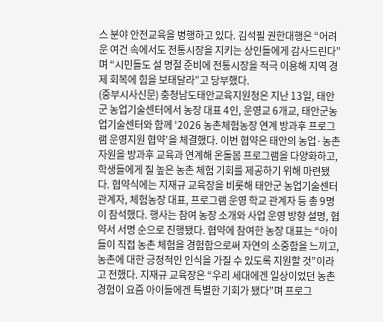스 분야 안전교육을 병행하고 있다. 김석필 권한대행은 “어려운 여건 속에서도 전통시장을 지키는 상인들에게 감사드린다”며 “시민들도 설 명절 준비에 전통시장을 적극 이용해 지역 경제 회복에 힘을 보태달라”고 당부했다.
(중부시사신문) 충청남도태안교육지원청은 지난 13일, 태안군 농업기술센터에서 농장 대표 4인, 운영교 6개교, 태안군농업기술센터와 함께 ‘2026 농촌체험농장 연계 방과후 프로그램 운영지원 협약’을 체결했다. 이번 협약은 태안의 농업·농촌 자원을 방과후 교육과 연계해 온돌봄 프로그램을 다양화하고, 학생들에게 질 높은 농촌 체험 기회를 제공하기 위해 마련됐다. 협약식에는 지재규 교육장을 비롯해 태안군 농업기술센터 관계자, 체험농장 대표, 프로그램 운영 학교 관계자 등 총 9명이 참석했다. 행사는 참여 농장 소개와 사업 운영 방향 설명, 협약서 서명 순으로 진행됐다. 협약에 참여한 농장 대표는 “아이들이 직접 농촌 체험을 경험함으로써 자연의 소중함을 느끼고, 농촌에 대한 긍정적인 인식을 가질 수 있도록 지원할 것”이라고 전했다. 지재규 교육장은 “우리 세대에겐 일상이었던 농촌 경험이 요즘 아이들에겐 특별한 기회가 됐다”며 프로그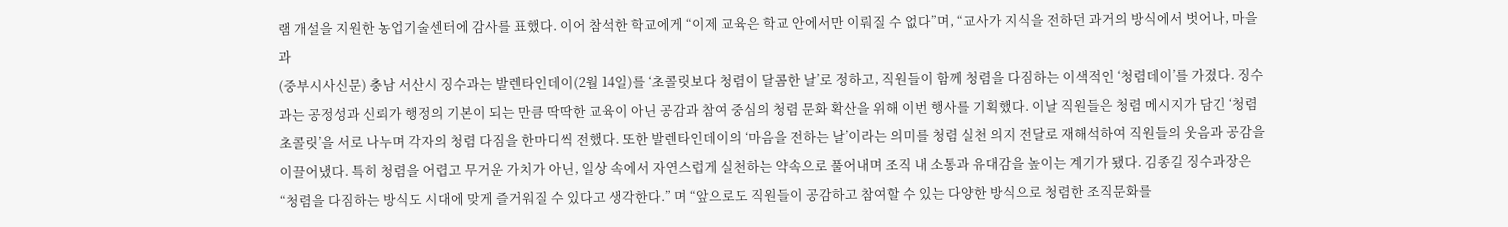램 개설을 지원한 농업기술센터에 감사를 표했다. 이어 참석한 학교에게 “이제 교육은 학교 안에서만 이뤄질 수 없다”며, “교사가 지식을 전하던 과거의 방식에서 벗어나, 마을과
(중부시사신문) 충남 서산시 징수과는 발렌타인데이(2월 14일)를 ‘초콜릿보다 청렴이 달콤한 날’로 정하고, 직원들이 함께 청렴을 다짐하는 이색적인 ‘청렴데이’를 가졌다. 징수과는 공정성과 신뢰가 행정의 기본이 되는 만큼 딱딱한 교육이 아닌 공감과 참여 중심의 청렴 문화 확산을 위해 이번 행사를 기획했다. 이날 직원들은 청렴 메시지가 담긴 ‘청렴 초콜릿’을 서로 나누며 각자의 청렴 다짐을 한마디씩 전했다. 또한 발렌타인데이의 ‘마음을 전하는 날’이라는 의미를 청렴 실천 의지 전달로 재해석하여 직원들의 웃음과 공감을 이끌어냈다. 특히 청렴을 어렵고 무거운 가치가 아닌, 일상 속에서 자연스럽게 실천하는 약속으로 풀어내며 조직 내 소통과 유대감을 높이는 계기가 됐다. 김종길 징수과장은 “청렴을 다짐하는 방식도 시대에 맞게 즐거워질 수 있다고 생각한다.” 며 “앞으로도 직원들이 공감하고 참여할 수 있는 다양한 방식으로 청렴한 조직문화를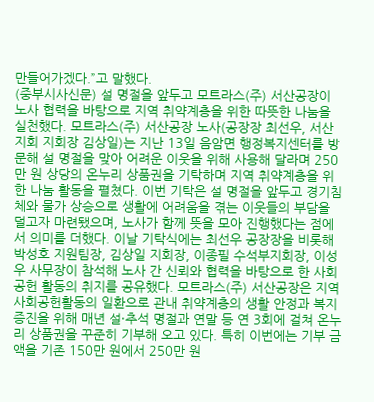만들어가겠다.”고 말했다.
(중부시사신문) 설 명절을 앞두고 모트라스(주) 서산공장이 노사 협력을 바탕으로 지역 취약계층을 위한 따뜻한 나눔을 실천했다. 모트라스(주) 서산공장 노사(공장장 최선우, 서산지회 지회장 김상일)는 지난 13일 음암면 행정복지센터를 방문해 설 명절을 맞아 어려운 이웃을 위해 사용해 달라며 250만 원 상당의 온누리 상품권을 기탁하며 지역 취약계층을 위한 나눔 활동을 펼쳤다. 이번 기탁은 설 명절을 앞두고 경기침체와 물가 상승으로 생활에 어려움을 겪는 이웃들의 부담을 덜고자 마련됐으며, 노사가 함께 뜻을 모아 진행했다는 점에서 의미를 더했다. 이날 기탁식에는 최선우 공장장을 비롯해 박성호 지원팀장, 김상일 지회장, 이종필 수석부지회장, 이성우 사무장이 참석해 노사 간 신뢰와 협력을 바탕으로 한 사회공헌 활동의 취지를 공유했다. 모트라스(주) 서산공장은 지역사회공헌활동의 일환으로 관내 취약계층의 생활 안정과 복지 증진을 위해 매년 설·추석 명절과 연말 등 연 3회에 걸쳐 온누리 상품권을 꾸준히 기부해 오고 있다. 특히 이번에는 기부 금액을 기존 150만 원에서 250만 원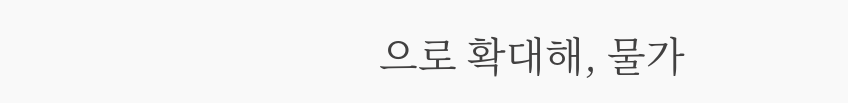으로 확대해, 물가